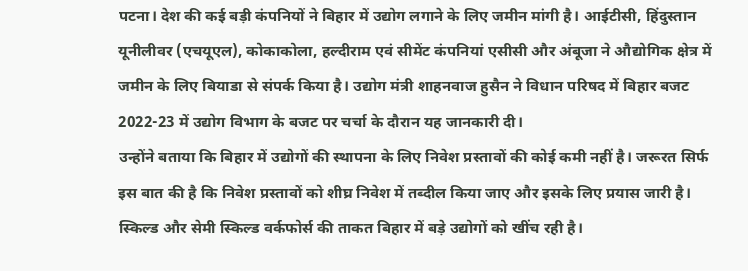पटना। देश की कई बड़ी कंपनियों ने बिहार में उद्योग लगाने के लिए जमीन मांगी है। आईटीसी, हिंदुस्तान यूनीलीवर (एचयूएल), कोकाकोला, हल्दीराम एवं सीमेंट कंपनियां एसीसी और अंबूजा ने औद्योगिक क्षेत्र में जमीन के लिए बियाडा से संपर्क किया है। उद्योग मंत्री शाहनवाज हुसैन ने विधान परिषद में बिहार बजट 2022-23 में उद्योग विभाग के बजट पर चर्चा के दौरान यह जानकारी दी।
उन्होंने बताया कि बिहार में उद्योगों की स्थापना के लिए निवेश प्रस्तावों की कोई कमी नहीं है। जरूरत सिर्फ इस बात की है कि निवेश प्रस्तावों को शीघ्र निवेश में तब्दील किया जाए और इसके लिए प्रयास जारी है। स्किल्ड और सेमी स्किल्ड वर्कफोर्स की ताकत बिहार में बड़े उद्योगों को खींच रही है।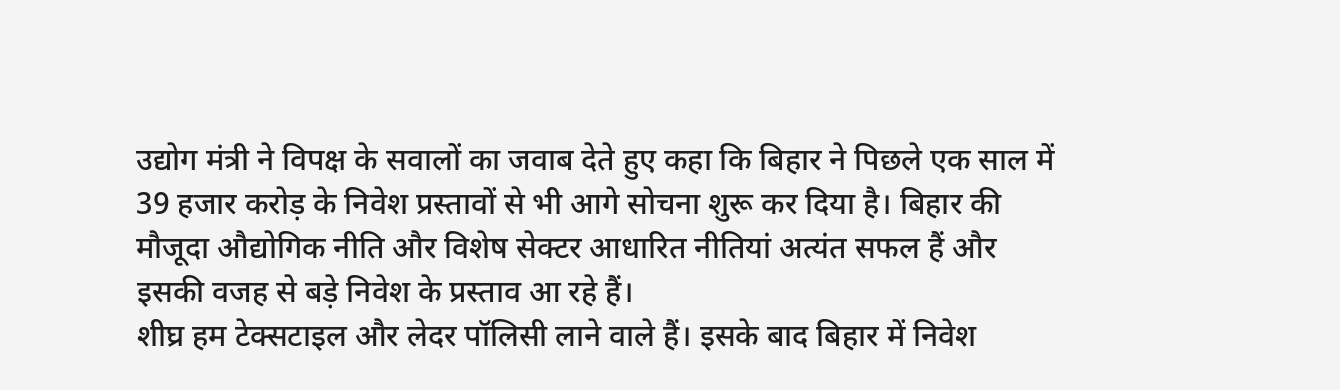उद्योग मंत्री ने विपक्ष के सवालों का जवाब देते हुए कहा कि बिहार ने पिछले एक साल में 39 हजार करोड़ के निवेश प्रस्तावों से भी आगे सोचना शुरू कर दिया है। बिहार की मौजूदा औद्योगिक नीति और विशेष सेक्टर आधारित नीतियां अत्यंत सफल हैं और इसकी वजह से बड़े निवेश के प्रस्ताव आ रहे हैं।
शीघ्र हम टेक्सटाइल और लेदर पॉलिसी लाने वाले हैं। इसके बाद बिहार में निवेश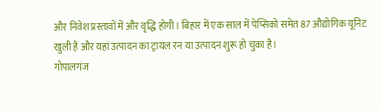और निवेश प्रस्तावों में और वृद्धि होगी। बिहार में एक साल में पेप्सिको समेत 87 औद्योगिक यूनिट खुली हैं और यहां उत्पादन का ट्रायल रन या उत्पादन शुरू हो चुका है।
गोपालगंज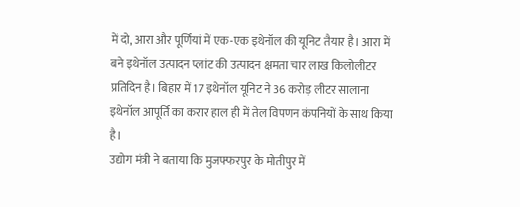में दो, आरा और पूर्णियां में एक-एक इथेनॉल की यूनिट तैयार है। आरा में बने इथेनॉल उत्पादन प्लांट की उत्पादन क्षमता चार लाख किलोलीटर प्रतिदिन है। बिहार में 17 इथेनॉल यूनिट ने 36 करोड़ लीटर सालाना इथेनॉल आपूर्ति का करार हाल ही में तेल विपणन कंपनियों के साथ किया है।
उद्योग मंत्री ने बताया कि मुजफ्फरपुर के मोतीपुर में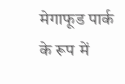मेगाफूड पार्क के रूप में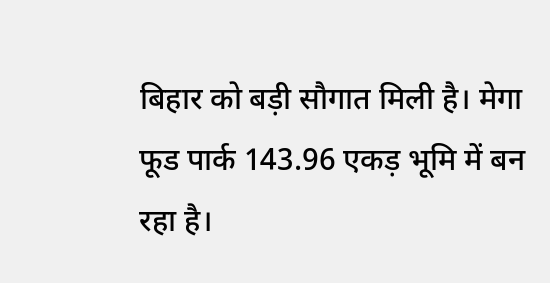बिहार को बड़ी सौगात मिली है। मेगा फूड पार्क 143.96 एकड़ भूमि में बन रहा है।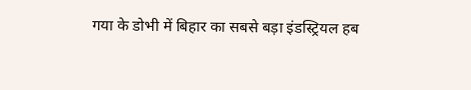गया के डोभी में बिहार का सबसे बड़ा इंडस्ट्रियल हब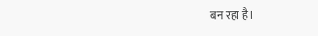बन रहा है।